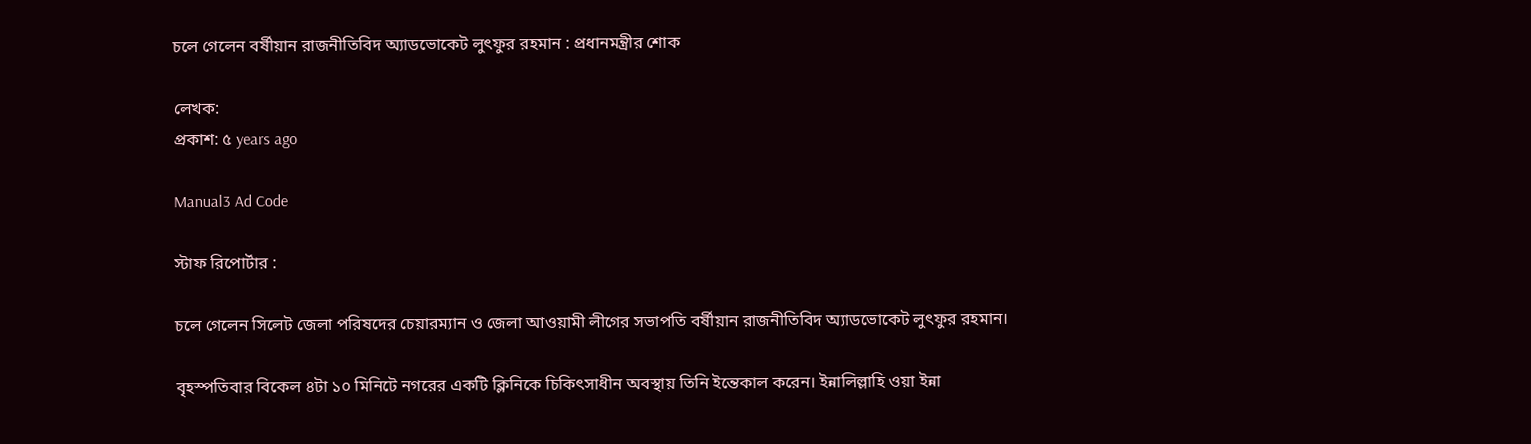চলে গেলেন বর্ষীয়ান রাজনীতিবিদ অ্যাডভোকেট লুৎফুর রহমান : প্রধানমন্ত্রীর শোক

লেখক:
প্রকাশ: ৫ years ago

Manual3 Ad Code

স্টাফ রিপোর্টার :

চলে গেলেন সিলেট জেলা পরিষদের চেয়ারম্যান ও জেলা আওয়ামী লীগের সভাপতি বর্ষীয়ান রাজনীতিবিদ অ্যাডভোকেট লুৎফুর রহমান।

বৃহস্পতিবার বিকেল ৪টা ১০ মিনিটে নগরের একটি ক্লিনিকে চিকিৎসাধীন অবস্থায় তিনি ইন্তেকাল করেন। ইন্নালিল্লাহি ওয়া ইন্না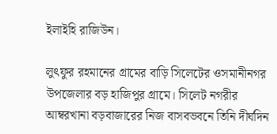ইলাইহি রাজিউন।

লুৎফুর রহমানের গ্রামের বাড়ি সিলেটের ওসমানীনগর উপজেলার বড় হাজিপুর গ্রামে। সিলেট নগরীর আম্বরখানা বড়বাজারের নিজ বাসবভবনে তিনি দীর্ঘদিন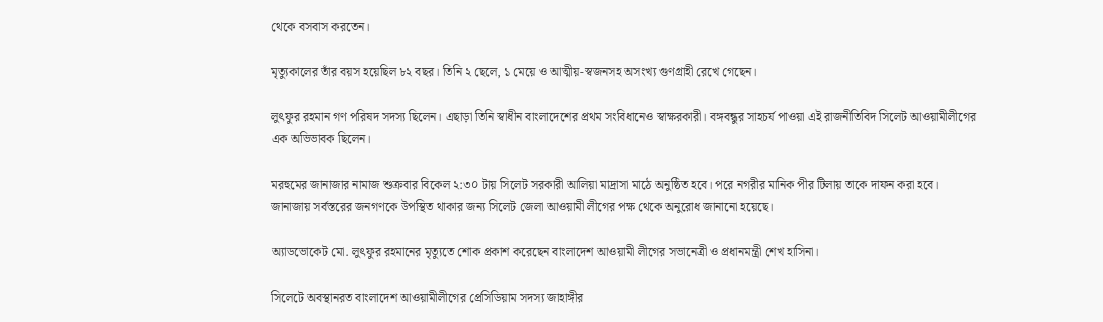থেকে বসবাস করতেন।

মৃত্যুকালের তাঁর বয়স হয়েছিল ৮২ বছর। তিনি ২ ছেলে, ১ মেয়ে ও আত্মীয়-স্বজনসহ অসংখ্য গুণগ্রাহী রেখে গেছেন।

লুৎফুর রহমান গণ পরিষদ সদস্য ছিলেন। এছাড়া তিনি স্বাধীন বাংলাদেশের প্রথম সংবিধানেও স্বাক্ষরকারী। বঙ্গবন্ধুর সাহচর্য পাওয়া এই রাজনীতিবিদ সিলেট আওয়ামীলীগের এক অভিভাবক ছিলেন।

মরহুমের জানাজার নামাজ শুক্রবার বিকেল ২:৩০ টায় সিলেট সরকারী আলিয়া মাদ্রাসা মাঠে অনুষ্ঠিত হবে। পরে নগরীর মানিক পীর টিলায় তাকে দাফন করা হবে। জানাজায় সর্বস্তরের জনগণকে উপস্থিত থাকার জন্য সিলেট জেলা আওয়ামী লীগের পক্ষ থেকে অনুরোধ জানানো হয়েছে।

অ্যাডভোকেট মো. লুৎফুর রহমানের মৃত্যুতে শোক প্রকাশ করেছেন বাংলাদেশ আওয়ামী লীগের সভানেত্রী ও প্রধানমন্ত্রী শেখ হাসিনা।

সিলেটে অবস্থানরত বাংলাদেশ আওয়ামীলীগের প্রেসিডিয়াম সদস্য জাহাঙ্গীর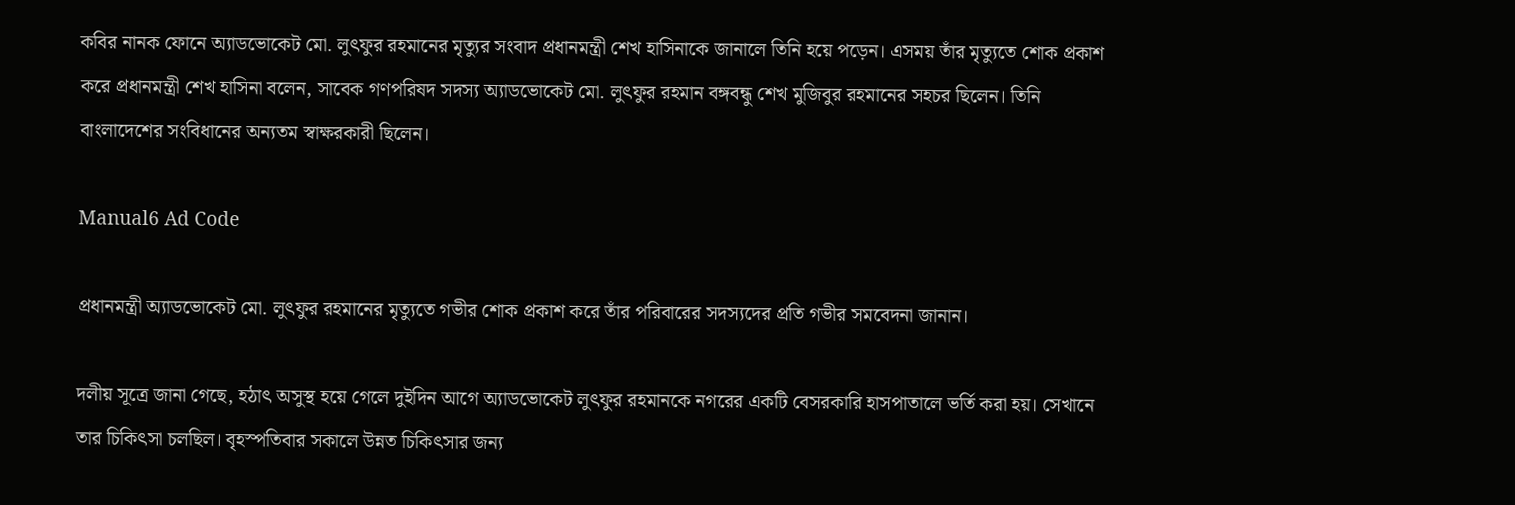কবির নানক ফোনে অ্যাডভোকেট মো. লুৎফুর রহমানের মৃত্যুর সংবাদ প্রধানমন্ত্রী শেখ হাসিনাকে জানালে তিনি হয়ে পড়েন। এসময় তাঁর মৃত্যুতে শোক প্রকাশ করে প্রধানমন্ত্রী শেখ হাসিনা বলেন, সাবেক গণপরিষদ সদস্য অ্যাডভোকেট মো. লুৎফুর রহমান বঙ্গবন্ধু শেখ মুজিবুর রহমানের সহচর ছিলেন। তিনি বাংলাদেশের সংবিধানের অন্যতম স্বাক্ষরকারী ছিলেন।

Manual6 Ad Code

প্রধানমন্ত্রী অ্যাডভোকেট মো. লুৎফুর রহমানের মৃত্যুতে গভীর শোক প্রকাশ করে তাঁর পরিবারের সদস্যদের প্রতি গভীর সমবেদনা জানান।

দলীয় সূত্রে জানা গেছে, হঠাৎ অসুস্থ হয়ে গেলে দুইদিন আগে অ্যাডভোকেট লুৎফুর রহমানকে নগরের একটি বেসরকারি হাসপাতালে ভর্তি করা হয়। সেখানে তার চিকিৎসা চলছিল। বৃহস্পতিবার সকালে উন্নত চিকিৎসার জন্য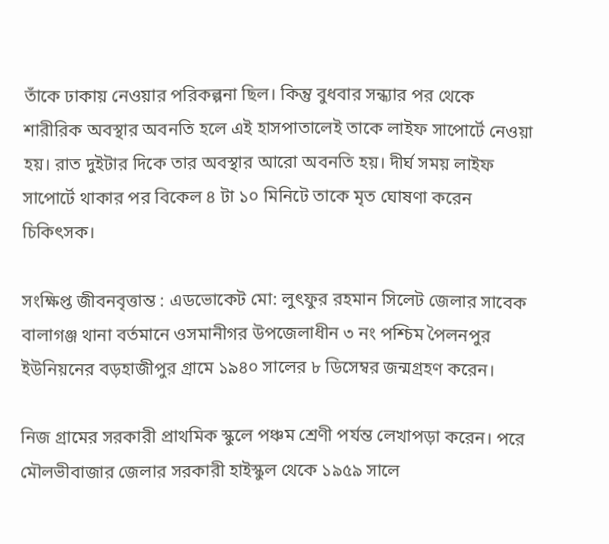তাঁকে ঢাকায় নেওয়ার পরিকল্পনা ছিল। কিন্তু বুধবার সন্ধ্যার পর থেকে শারীরিক অবস্থার অবনতি হলে এই হাসপাতালেই তাকে লাইফ সাপোর্টে নেওয়া হয়। রাত দুইটার দিকে তার অবস্থার আরো অবনতি হয়। দীর্ঘ সময় লাইফ সাপোর্টে থাকার পর বিকেল ৪ টা ১০ মিনিটে তাকে মৃত ঘোষণা করেন চিকিৎসক।

সংক্ষিপ্ত জীবনবৃত্তান্ত : এডভোকেট মো: লুৎফুর রহমান সিলেট জেলার সাবেক বালাগঞ্জ থানা বর্তমানে ওসমানীগর উপজেলাধীন ৩ নং পশ্চিম পৈলনপুর ইউনিয়নের বড়হাজীপুর গ্রামে ১৯৪০ সালের ৮ ডিসেম্বর জন্মগ্রহণ করেন।

নিজ গ্রামের সরকারী প্রাথমিক স্কুলে পঞ্চম শ্রেণী পর্যন্ত লেখাপড়া করেন। পরে মৌলভীবাজার জেলার সরকারী হাইস্কুল থেকে ১৯৫৯ সালে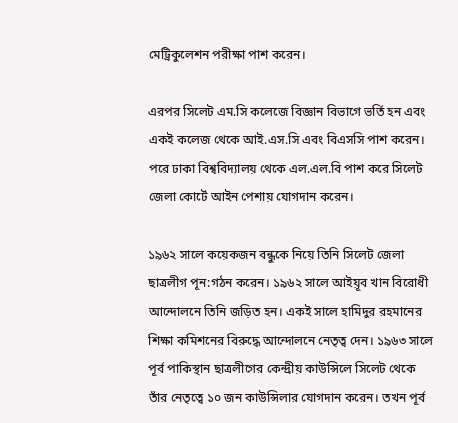মেট্রিকুলেশন পরীক্ষা পাশ করেন।

এরপর সিলেট এম.সি কলেজে বিজ্ঞান বিভাগে ভর্তি হন এবং একই কলেজ থেকে আই.এস.সি এবং বিএসসি পাশ করেন। পরে ঢাকা বিশ্ববিদ্যালয় থেকে এল.এল.বি পাশ করে সিলেট জেলা কোর্টে আইন পেশায় যোগদান করেন।

১৯৬২ সালে কয়েকজন বন্ধুকে নিয়ে তিনি সিলেট জেলা ছাত্রলীগ পূন:গঠন করেন। ১৯৬২ সালে আইয়ূব খান বিরোধী আন্দোলনে তিনি জড়িত হন। একই সালে হামিদুর রহমানের শিক্ষা কমিশনের বিরুদ্ধে আন্দোলনে নেতৃত্ব দেন। ১৯৬৩ সালে পূর্ব পাকিস্থান ছাত্রলীগের কেন্দ্রীয় কাউন্সিলে সিলেট থেকে তাঁর নেতৃত্বে ১০ জন কাউন্সিলার যোগদান করেন। তখন পূর্ব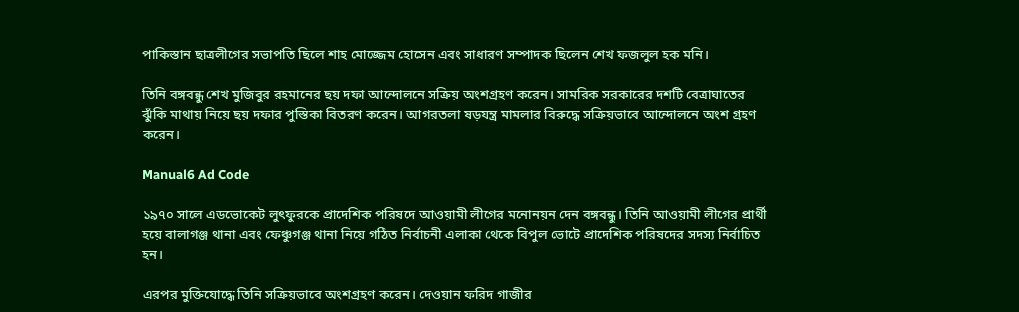পাকিস্তান ছাত্রলীগের সভাপতি ছিলে শাহ মোজ্জেম হোসেন এবং সাধারণ সম্পাদক ছিলেন শেখ ফজলুল হক মনি।

তিনি বঙ্গবন্ধু শেখ মুজিবুর রহমানের ছয় দফা আন্দোলনে সক্রিয় অংশগ্রহণ করেন। সামরিক সরকারের দশটি বেত্রাঘাতের ঝুঁকি মাথায় নিয়ে ছয় দফার পুস্তিকা বিতরণ করেন। আগরতলা ষড়যন্ত্র মামলার বিরুদ্ধে সক্রিয়ভাবে আন্দোলনে অংশ গ্রহণ করেন।

Manual6 Ad Code

১৯৭০ সালে এডভোকেট লুৎফুরকে প্রাদেশিক পরিষদে আওয়ামী লীগের মনোনয়ন দেন বঙ্গবন্ধু। তিনি আওয়ামী লীগের প্রার্থী হয়ে বালাগঞ্জ থানা এবং ফেঞ্চুগঞ্জ থানা নিয়ে গঠিত নির্বাচনী এলাকা থেকে বিপুল ভোটে প্রাদেশিক পরিষদের সদস্য নির্বাচিত হন।

এরপর মুক্তিযোদ্ধে তিনি সক্রিয়ভাবে অংশগ্রহণ করেন। দেওয়ান ফরিদ গাজীর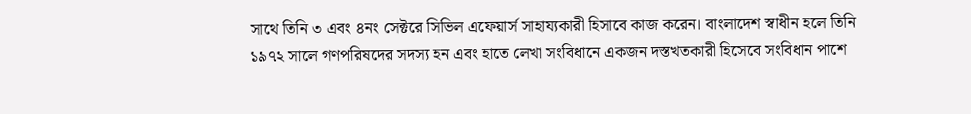সাথে তিনি ৩ এবং ৪নং সেক্টরে সিভিল এফেয়ার্স সাহায্যকারী হিসাবে কাজ করেন। বাংলাদেশ স্বাধীন হলে তিনি ১৯৭২ সালে গণপরিষদের সদস্য হন এবং হাতে লেখা সংবিধানে একজন দস্তখতকারী হিসেবে সংবিধান পাশে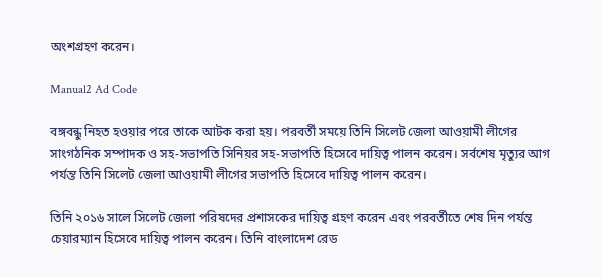অংশগ্রহণ করেন।

Manual2 Ad Code

বঙ্গবন্ধু নিহত হওয়ার পরে তাকে আটক করা হয়। পরবর্তী সময়ে তিনি সিলেট জেলা আওয়ামী লীগের সাংগঠনিক সম্পাদক ও সহ-সভাপতি সিনিয়র সহ-সভাপতি হিসেবে দায়িত্ব পালন করেন। সর্বশেষ মৃত্যুর আগ পর্যন্ত তিনি সিলেট জেলা আওয়ামী লীগের সভাপতি হিসেবে দায়িত্ব পালন করেন।

তিনি ২০১৬ সালে সিলেট জেলা পরিষদের প্রশাসকের দায়িত্ব গ্রহণ করেন এবং পরবর্তীতে শেষ দিন পর্যন্ত চেয়ারম্যান হিসেবে দায়িত্ব পালন করেন। তিনি বাংলাদেশ রেড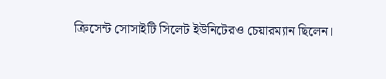ক্রিসেন্ট সোসাইটি সিলেট ইউনিটেরও চেয়ারম্যান ছিলেন।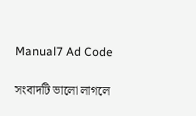Manual7 Ad Code

সংবাদটি ভালো লাগলে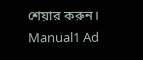শেয়ার করুন।
Manual1 Ad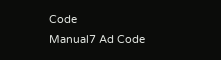Code
Manual7 Ad Code